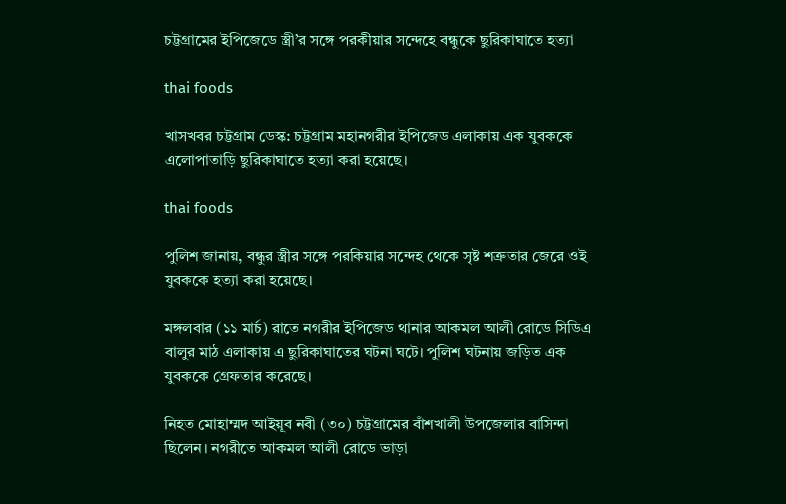চট্টগ্রামের ইপিজেডে স্ত্রী’র সঙ্গে পরকীয়ার সন্দেহে বন্ধুকে ছুরিকাঘাতে হত্যা

thai foods

খাসখবর চট্টগ্রাম ডেস্ক: চট্টগ্রাম মহানগরীর ইপিজেড এলাকায় এক যুবককে এলোপাতাড়ি ছুরিকাঘাতে হত্যা করা হয়েছে।

thai foods

পুলিশ জানায়, বন্ধুর স্ত্রীর সঙ্গে পরকিয়ার সন্দেহ থেকে সৃষ্ট শত্রুতার জেরে ওই যুবককে হত্যা করা হয়েছে।

মঙ্গলবার (১১ মার্চ) রাতে নগরীর ইপিজেড থানার আকমল আলী রোডে সিডিএ বালুর মাঠ এলাকায় এ ছুরিকাঘাতের ঘটনা ঘটে। পুলিশ ঘটনায় জড়িত এক যুবককে গ্রেফতার করেছে।

নিহত মোহাম্মদ আইয়ূব নবী (৩০) চট্টগ্রামের বাঁশখালী উপজেলার বাসিন্দা ছিলেন। নগরীতে আকমল আলী রোডে ভাড়া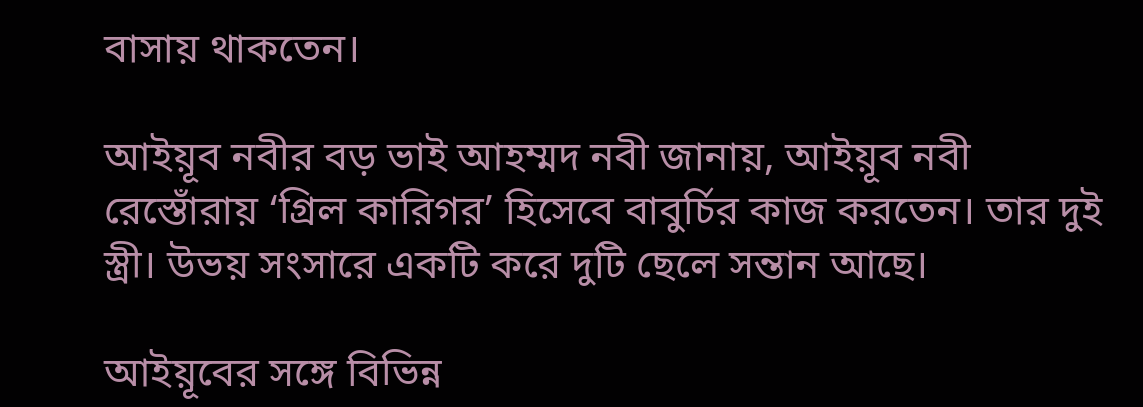বাসায় থাকতেন।

আইয়ূব নবীর বড় ভাই আহম্মদ নবী জানায়, আইয়ূব নবী রেস্তোঁরায় ‘গ্রিল কারিগর’ হিসেবে বাবুর্চির কাজ করতেন। তার দুই স্ত্রী। উভয় সংসারে একটি করে দুটি ছেলে সন্তান আছে।

আইয়ূবের সঙ্গে বিভিন্ন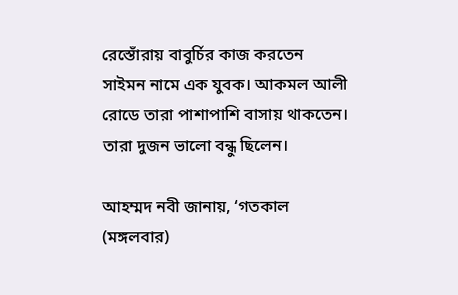রেস্তোঁরায় বাবুর্চির কাজ করতেন সাইমন নামে এক যুবক। আকমল আলী রোডে তারা পাশাপাশি বাসায় থাকতেন। তারা দুজন ভালো বন্ধু ছিলেন।

আহম্মদ নবী জানায়, ‘গতকাল (মঙ্গলবার)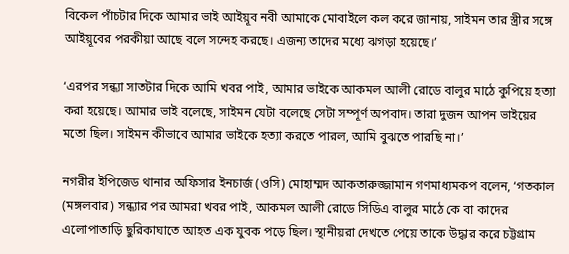বিকেল পাঁচটার দিকে আমার ভাই আইয়ূব নবী আমাকে মোবাইলে কল করে জানায়, সাইমন তার স্ত্রীর সঙ্গে আইয়ূবের পরকীয়া আছে বলে সন্দেহ করছে। এজন্য তাদের মধ্যে ঝগড়া হয়েছে।’

‘এরপর সন্ধ্যা সাতটার দিকে আমি খবর পাই, আমার ভাইকে আকমল আলী রোডে বালুর মাঠে কুপিয়ে হত্যা করা হয়েছে। আমার ভাই বলেছে, সাইমন যেটা বলেছে সেটা সম্পূর্ণ অপবাদ। তারা দুজন আপন ভাইয়ের মতো ছিল। সাইমন কীভাবে আমার ভাইকে হত্যা করতে পারল, আমি বুঝতে পারছি না।’

নগরীর ইপিজেড থানার অফিসার ইনচার্জ (ওসি) মোহাম্মদ আকতারুজ্জামান গণমাধ্যমকপ বলেন, ‘গতকাল (মঙ্গলবার) সন্ধ্যার পর আমরা খবর পাই, আকমল আলী রোডে সিডিএ বালুর মাঠে কে বা কাদের এলোপাতাড়ি ছুরিকাঘাতে আহত এক যুবক পড়ে ছিল। স্থানীয়রা দেখতে পেয়ে তাকে উদ্ধার করে চট্টগ্রাম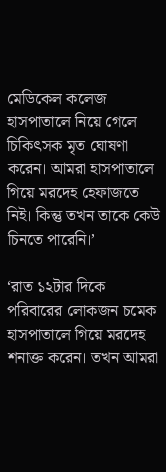মেডিকেল কলেজ হাসপাতালে নিয়ে গেলে চিকিৎসক মৃত ঘোষণা করেন। আমরা হাসপাতালে গিয়ে মরদেহ হেফাজতে নিই। কিন্তু তখন তাকে কেউ চিনতে পারেনি।’

‘রাত ১২টার দিকে পরিবারের লোকজন চমেক হাসপাতালে গিয়ে মরদেহ শনাক্ত করেন। তখন আমরা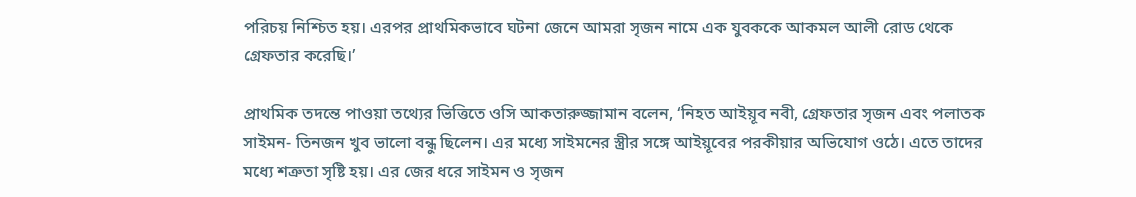পরিচয় নিশ্চিত হয়। এরপর প্রাথমিকভাবে ঘটনা জেনে আমরা সৃজন নামে এক যুবককে আকমল আলী রোড থেকে গ্রেফতার করেছি।’

প্রাথমিক তদন্তে পাওয়া তথ্যের ভিত্তিতে ওসি আকতারুজ্জামান বলেন, ‘নিহত আইয়ূব নবী, গ্রেফতার সৃজন এবং পলাতক সাইমন- তিনজন খুব ভালো বন্ধু ছিলেন। এর মধ্যে সাইমনের স্ত্রীর সঙ্গে আইয়ূবের পরকীয়ার অভিযোগ ওঠে। এতে তাদের মধ্যে শত্রুতা সৃষ্টি হয়। এর জের ধরে সাইমন ও সৃজন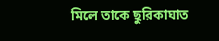মিলে তাকে ছুরিকাঘাত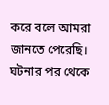করে বলে আমরা জানতে পেরেছি। ঘটনার পর থেকে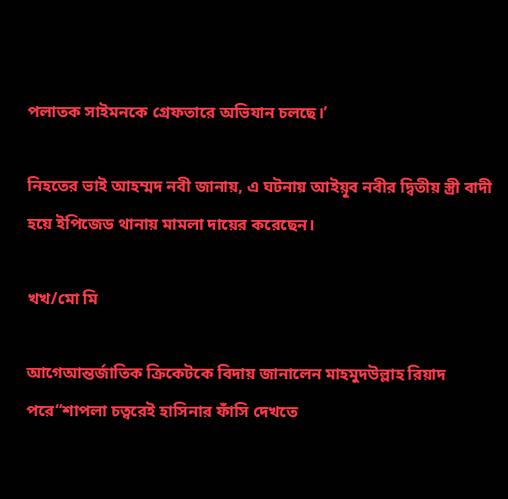পলাতক সাইমনকে গ্রেফতারে অভিযান চলছে।’

নিহতের ভাই আহম্মদ নবী জানায়, এ ঘটনায় আইয়ূব নবীর দ্বিতীয় স্ত্রী বাদী হয়ে ইপিজেড থানায় মামলা দায়ের করেছেন।

খখ/মো মি

আগেআন্তর্জাতিক ক্রিকেটকে বিদায় জানালেন মাহমুদউল্লাহ রিয়াদ
পরে“শাপলা চত্বরেই হাসিনার ফাঁসি দেখতে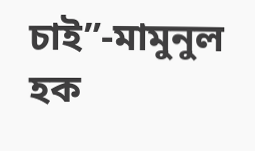চাই”-মামুনুল হক